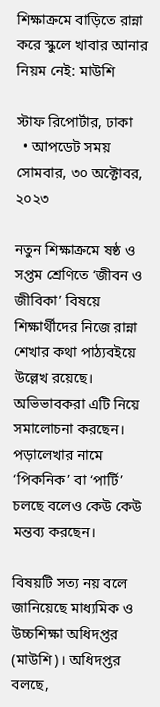শিক্ষাক্রমে বাড়িতে রান্না করে স্কুলে খাবার আনার নিয়ম নেই: মাউশি

স্টাফ রিপোর্টার, ঢাকা
  • আপডেট সময় সোমবার, ৩০ অক্টোবর, ২০২৩

নতুন শিক্ষাক্রমে ষষ্ঠ ও সপ্তম শ্রেণিতে ‘জীবন ও জীবিকা’ বিষয়ে শিক্ষার্থীদের নিজে রান্না শেখার কথা পাঠ্যবইয়ে উল্লেখ রয়েছে। অভিভাবকরা এটি নিয়ে সমালোচনা করছেন। পড়ালেখার নামে ‘পিকনিক’ বা ‘পার্টি’ চলছে বলেও কেউ কেউ মন্তব্য করছেন।

বিষয়টি সত্য নয় বলে জানিয়েছে মাধ্যমিক ও উচ্চশিক্ষা অধিদপ্তর (মাউশি)। অধিদপ্তর বলছে,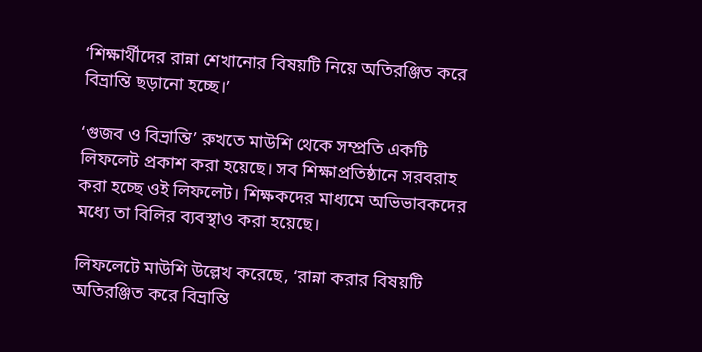‘শিক্ষার্থীদের রান্না শেখানোর বিষয়টি নিয়ে অতিরঞ্জিত করে বিভ্রান্তি ছড়ানো হচ্ছে।’

‘গুজব ও বিভ্রান্তি’ রুখতে মাউশি থেকে সম্প্রতি একটি লিফলেট প্রকাশ করা হয়েছে। সব শিক্ষাপ্রতিষ্ঠানে সরবরাহ করা হচ্ছে ওই লিফলেট। শিক্ষকদের মাধ্যমে অভিভাবকদের মধ্যে তা বিলির ব্যবস্থাও করা হয়েছে।

লিফলেটে মাউশি উল্লেখ করেছে, ‘রান্না করার বিষয়টি অতিরঞ্জিত করে বিভ্রান্তি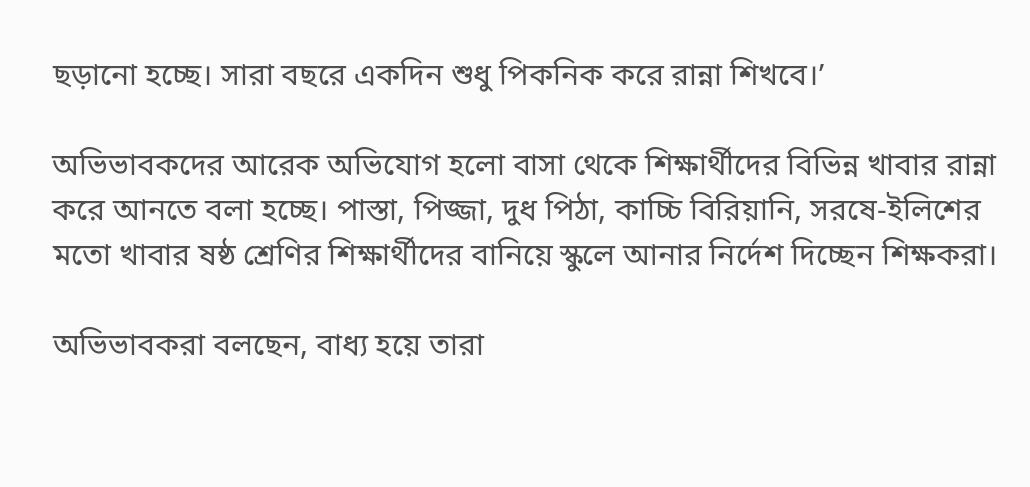ছড়ানো হচ্ছে। সারা বছরে একদিন শুধু পিকনিক করে রান্না শিখবে।’

অভিভাবকদের আরেক অভিযোগ হলো বাসা থেকে শিক্ষার্থীদের বিভিন্ন খাবার রান্না করে আনতে বলা হচ্ছে। পাস্তা, পিজ্জা, দুধ পিঠা, কাচ্চি বিরিয়ানি, সরষে-ইলিশের মতো খাবার ষষ্ঠ শ্রেণির শিক্ষার্থীদের বানিয়ে স্কুলে আনার নির্দেশ দিচ্ছেন শিক্ষকরা।

অভিভাবকরা বলছেন, বাধ্য হয়ে তারা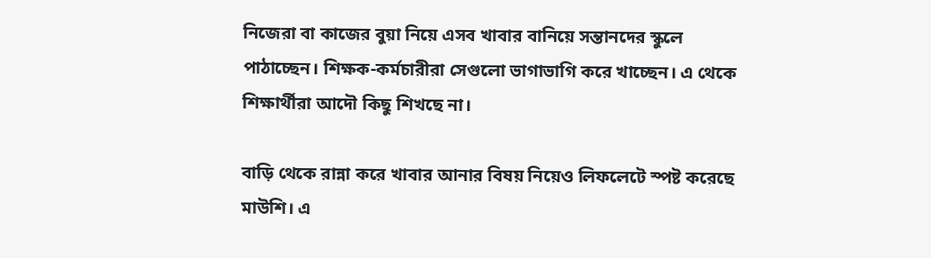নিজেরা বা কাজের বুয়া নিয়ে এসব খাবার বানিয়ে সন্তানদের স্কুলে পাঠাচ্ছেন। শিক্ষক-কর্মচারীরা সেগুলো ভাগাভাগি করে খাচ্ছেন। এ থেকে শিক্ষার্থীরা আদৌ কিছু শিখছে না।

বাড়ি থেকে রান্না করে খাবার আনার বিষয় নিয়েও লিফলেটে স্পষ্ট করেছে মাউশি। এ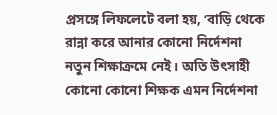প্রসঙ্গে লিফলেটে বলা হয়, ‘বাড়ি থেকে রান্না করে আনার কোনো নির্দেশনা নতুন শিক্ষাক্রমে নেই। অতি উৎসাহী কোনো কোনো শিক্ষক এমন নির্দেশনা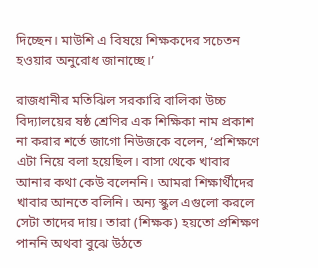দিচ্ছেন। মাউশি এ বিষয়ে শিক্ষকদের সচেতন হওয়ার অনুরোধ জানাচ্ছে।’

রাজধানীর মতিঝিল সরকারি বালিকা উচ্চ বিদ্যালয়ের ষষ্ঠ শ্রেণির এক শিক্ষিকা নাম প্রকাশ না করার শর্তে জাগো নিউজকে বলেন, ‘প্রশিক্ষণে এটা নিয়ে বলা হয়েছিল। বাসা থেকে খাবার আনার কথা কেউ বলেননি। আমরা শিক্ষার্থীদের খাবার আনতে বলিনি। অন্য স্কুল এগুলো করলে সেটা তাদের দায়। তারা (শিক্ষক) হয়তো প্রশিক্ষণ পাননি অথবা বুঝে উঠতে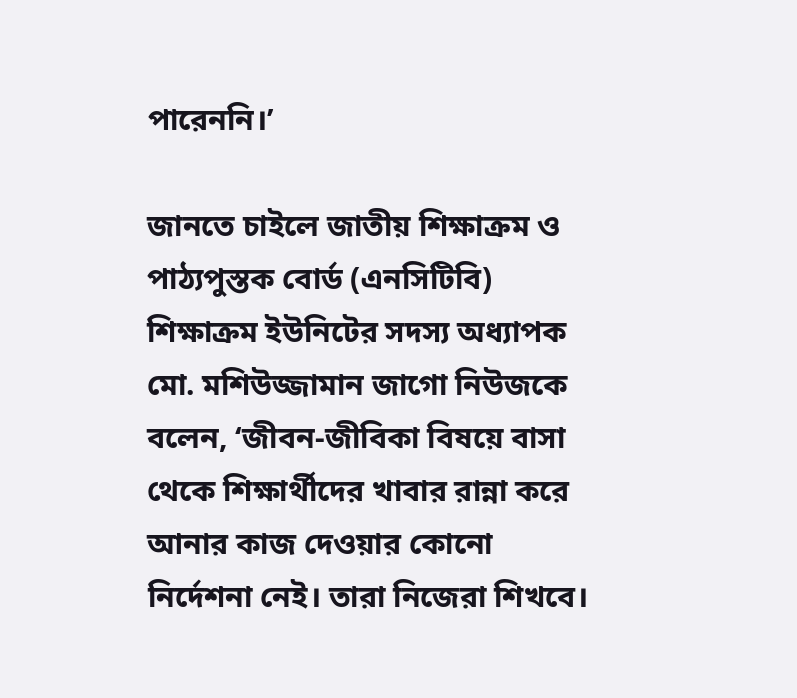পারেননি।’

জানতে চাইলে জাতীয় শিক্ষাক্রম ও পাঠ্যপুস্তক বোর্ড (এনসিটিবি) শিক্ষাক্রম ইউনিটের সদস্য অধ্যাপক মো. মশিউজ্জামান জাগো নিউজকে বলেন, ‘জীবন-জীবিকা বিষয়ে বাসা থেকে শিক্ষার্থীদের খাবার রান্না করে আনার কাজ দেওয়ার কোনো নির্দেশনা নেই। তারা নিজেরা শিখবে।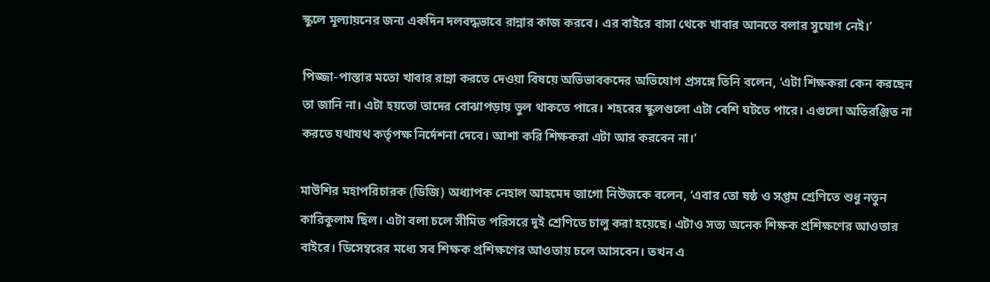স্কুলে মূল্যায়নের জন্য একদিন দলবদ্ধভাবে রান্নার কাজ করবে। এর বাইরে বাসা থেকে খাবার আনতে বলার সুযোগ নেই।’

পিজ্জা-পাস্তার মতো খাবার রান্না করতে দেওয়া বিষয়ে অভিভাবকদের অভিযোগ প্রসঙ্গে তিনি বলেন, ‘এটা শিক্ষকরা কেন করছেন তা জানি না। এটা হয়তো তাদের বোঝাপড়ায় ভুল থাকতে পারে। শহরের স্কুলগুলো এটা বেশি ঘটতে পারে। এগুলো অতিরঞ্জিত না করতে যথাযথ কর্তৃপক্ষ নির্দেশনা দেবে। আশা করি শিক্ষকরা এটা আর করবেন না।’

মাউশির মহাপরিচারক (ডিজি) অধ্যাপক নেহাল আহমেদ জাগো নিউজকে বলেন, ‘এবার তো ষষ্ঠ ও সপ্তম শ্রেণিতে শুধু নতুন কারিকুলাম ছিল। এটা বলা চলে সীমিত পরিসরে দুই শ্রেণিতে চালু করা হয়েছে। এটাও সত্য অনেক শিক্ষক প্রশিক্ষণের আওতার বাইরে। ডিসেম্বরের মধ্যে সব শিক্ষক প্রশিক্ষণের আওতায় চলে আসবেন। তখন এ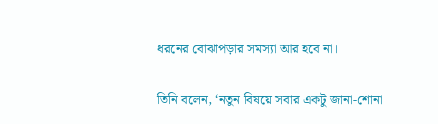ধরনের বোঝাপড়ার সমস্যা আর হবে না।

তিনি বলেন, ‘নতুন বিষয়ে সবার একটু জানা-শোনা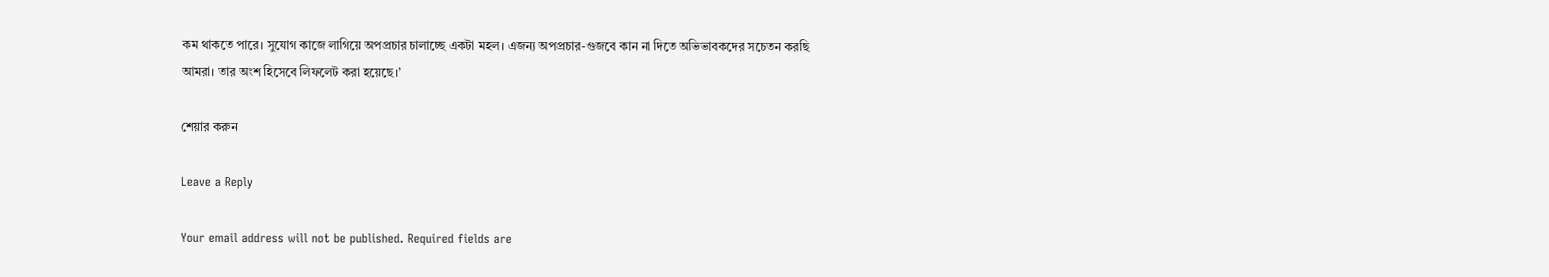কম থাকতে পারে। সুযোগ কাজে লাগিয়ে অপপ্রচার চালাচ্ছে একটা মহল। এজন্য অপপ্রচার-গুজবে কান না দিতে অভিভাবকদের সচেতন করছি আমরা। তার অংশ হিসেবে লিফলেট করা হয়েছে।’

শেয়ার করুন

Leave a Reply

Your email address will not be published. Required fields are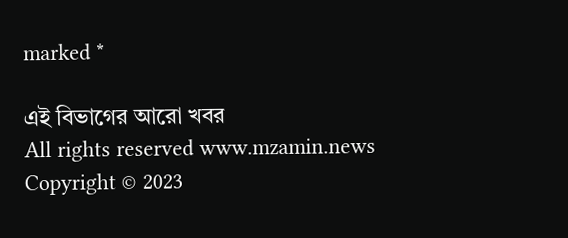marked *

এই বিভাগের আরো খবর
All rights reserved www.mzamin.news Copyright © 2023